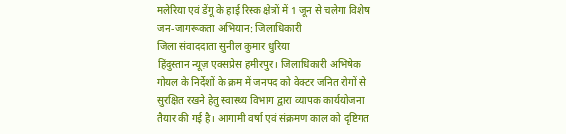मलेरिया एवं डेंगू के हाई रिस्क क्षेत्रों में 1 जून से चलेगा विशेष जन-जागरूकता अभियान: जिलाधिकारी
जिला संवाददाता सुनील कुमार धुरिया
हिंदुस्तान न्यूज़ एक्सप्रेस हमीरपुर। जिलाधिकारी अभिषेक गोयल के निर्देशों के क्रम में जनपद को वेक्टर जनित रोगों से सुरक्षित रखने हेतु स्वास्थ्य विभाग द्वारा व्यापक कार्ययोजना तैयार की गई है। आगामी वर्षा एवं संक्रमण काल को दृष्टिगत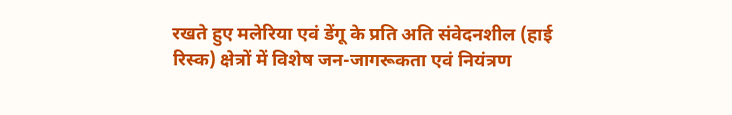रखते हुए मलेरिया एवं डेंगू के प्रति अति संवेदनशील (हाई रिस्क) क्षेत्रों में विशेष जन-जागरूकता एवं नियंत्रण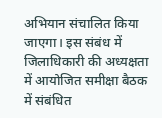अभियान संचालित किया जाएगा। इस संबंध में जिलाधिकारी की अध्यक्षता में आयोजित समीक्षा बैठक में संबंधित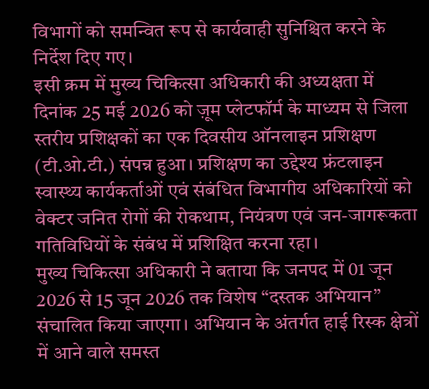विभागों को समन्वित रूप से कार्यवाही सुनिश्चित करने के निर्देश दिए गए।
इसी क्रम में मुख्य चिकित्सा अधिकारी की अध्यक्षता में दिनांक 25 मई 2026 को ज़ूम प्लेटफॉर्म के माध्यम से जिला स्तरीय प्रशिक्षकों का एक दिवसीय ऑनलाइन प्रशिक्षण (टी.ओ.टी.) संपन्न हुआ। प्रशिक्षण का उद्देश्य फ्रंटलाइन स्वास्थ्य कार्यकर्ताओं एवं संबंधित विभागीय अधिकारियों को वेक्टर जनित रोगों की रोकथाम, नियंत्रण एवं जन-जागरूकता गतिविधियों के संबंध में प्रशिक्षित करना रहा।
मुख्य चिकित्सा अधिकारी ने बताया कि जनपद में 01 जून 2026 से 15 जून 2026 तक विशेष “दस्तक अभियान” संचालित किया जाएगा। अभियान के अंतर्गत हाई रिस्क क्षेत्रों में आने वाले समस्त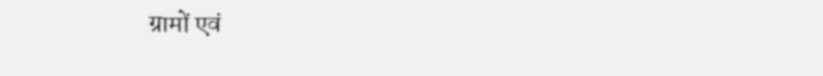ग्रामों एवं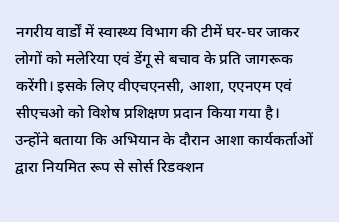नगरीय वार्डों में स्वास्थ्य विभाग की टीमें घर-घर जाकर लोगों को मलेरिया एवं डेंगू से बचाव के प्रति जागरूक करेंगी। इसके लिए वीएचएनसी, आशा, एएनएम एवं सीएचओ को विशेष प्रशिक्षण प्रदान किया गया है।
उन्होंने बताया कि अभियान के दौरान आशा कार्यकर्ताओं द्वारा नियमित रूप से सोर्स रिडक्शन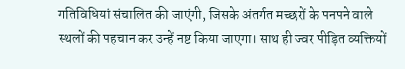गतिविधियां संचालित की जाएंगी, जिसके अंतर्गत मच्छरों के पनपने वाले स्थलों की पहचान कर उन्हें नष्ट किया जाएगा। साथ ही ज्वर पीड़ित व्यक्तियों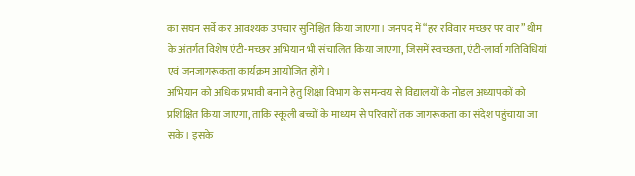का सघन सर्वे कर आवश्यक उपचार सुनिश्चित किया जाएगा। जनपद में “हर रविवार मच्छर पर वार” थीम के अंतर्गत विशेष एंटी-मच्छर अभियान भी संचालित किया जाएगा, जिसमें स्वच्छता, एंटी-लार्वा गतिविधियां एवं जनजागरूकता कार्यक्रम आयोजित होंगे।
अभियान को अधिक प्रभावी बनाने हेतु शिक्षा विभाग के समन्वय से विद्यालयों के नोडल अध्यापकों को प्रशिक्षित किया जाएगा, ताकि स्कूली बच्चों के माध्यम से परिवारों तक जागरूकता का संदेश पहुंचाया जा सके। इसके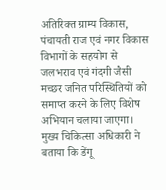अतिरिक्त ग्राम्य विकास, पंचायती राज एवं नगर विकास विभागों के सहयोग से जलभराव एवं गंदगी जैसी मच्छर जनित परिस्थितियों को समाप्त करने के लिए विशेष अभियान चलाया जाएगा।
मुख्य चिकित्सा अधिकारी ने बताया कि डेंगू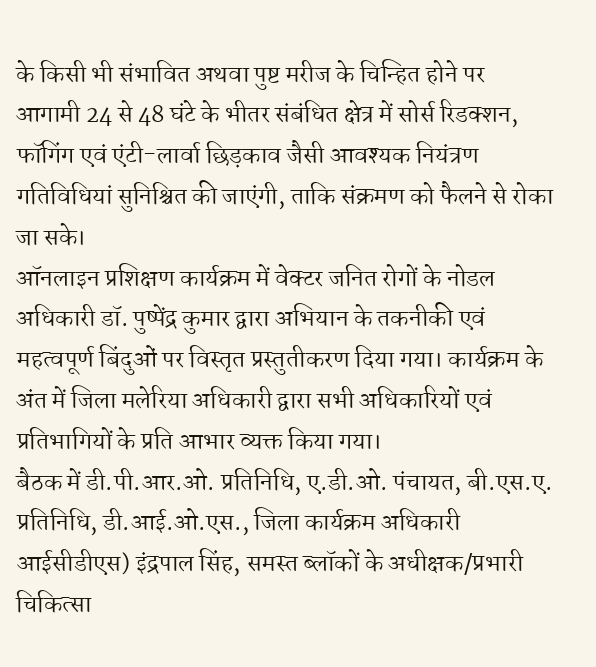के किसी भी संभावित अथवा पुष्ट मरीज के चिन्हित होने पर आगामी 24 से 48 घंटे के भीतर संबंधित क्षेत्र में सोर्स रिडक्शन, फॉगिंग एवं एंटी-लार्वा छिड़काव जैसी आवश्यक नियंत्रण गतिविधियां सुनिश्चित की जाएंगी, ताकि संक्रमण को फैलने से रोका जा सके।
ऑनलाइन प्रशिक्षण कार्यक्रम में वेक्टर जनित रोगों के नोडल अधिकारी डॉ. पुष्पेंद्र कुमार द्वारा अभियान के तकनीकी एवं महत्वपूर्ण बिंदुओं पर विस्तृत प्रस्तुतीकरण दिया गया। कार्यक्रम के अंत में जिला मलेरिया अधिकारी द्वारा सभी अधिकारियों एवं प्रतिभागियों के प्रति आभार व्यक्त किया गया।
बैठक में डी.पी.आर.ओ. प्रतिनिधि, ए.डी.ओ. पंचायत, बी.एस.ए. प्रतिनिधि, डी.आई.ओ.एस., जिला कार्यक्रम अधिकारी आईसीडीएस) इंद्रपाल सिंह, समस्त ब्लॉकों के अधीक्षक/प्रभारी चिकित्सा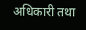अधिकारी तथा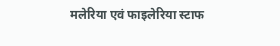मलेरिया एवं फाइलेरिया स्टाफ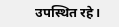उपस्थित रहे।